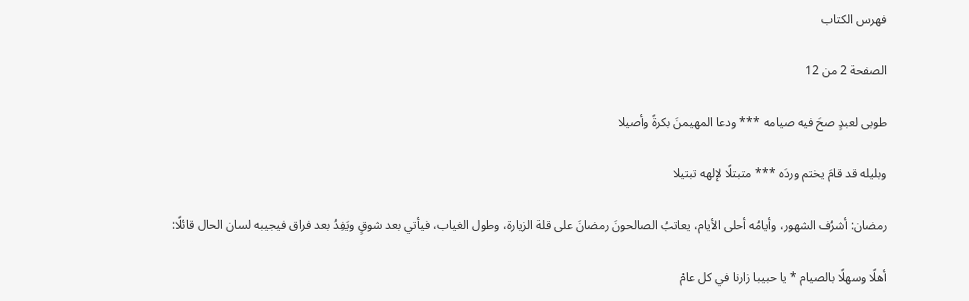فهرس الكتاب

الصفحة 2 من 12

طوبى لعبدٍ صحَ فيه صيامه *** ودعا المهيمنَ بكرةً وأصيلا

وبليله قد قامَ يختم وردَه *** متبتلًا لإلهه تبتيلا

رمضان: أشرُف الشهور، وأيامُه أحلى الأيام، يعاتبُ الصالحونَ رمضانَ على قلة الزيارة، وطول الغياب، فيأتي بعد شوقٍ ويَفِدُ بعد فراق فيجيبه لسان الحال قائلًا:

أهلًا وسهلًا بالصيام * يا حبيبا زارنا في كل عامْ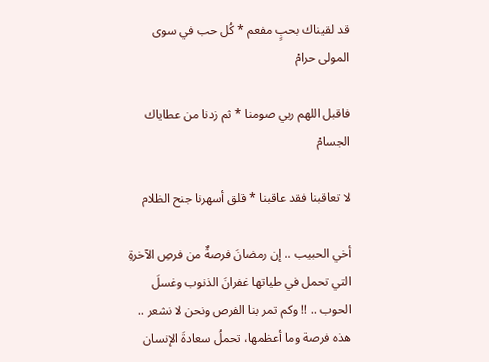قد لقيناك بحبٍ مفعم * كُل حب في سوى المولى حرامْ

فاقبل اللهم ربي صومنا * ثم زدنا من عطاياك الجسامْ

لا تعاقبنا فقد عاقبنا * قلق أسهرنا جنح الظلام

أخي الحبيب .. إن رمضانَ فرصةٌ من فرصِ الآخرةِ التي تحمل في طياتها غفرانَ الذنوب وغسلَ الحوب .. !! وكم تمر بنا الفرص ونحن لا نشعر .. هذه فرصة وما أعظمها، تحملُ سعادةَ الإنسان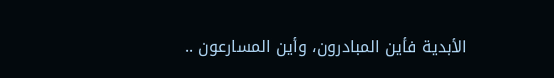الأبدية فأين المبادرون، وأين المسارعون ..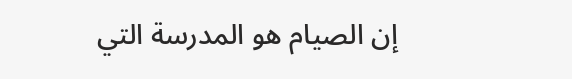إن الصيام هو المدرسة التي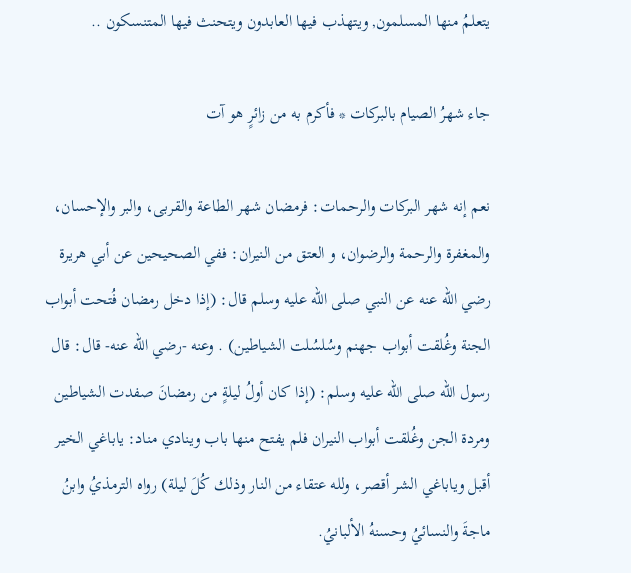يتعلمُ منها المسلمون, ويتهذب فيها العابدون ويتحنث فيها المتنسكون ..

جاء شهرُ الصيام بالبركات * فأكرم به من زائرٍ هو آت

نعم إنه شهر البركات والرحمات: فرمضان شهر الطاعة والقربى، والبر والإحسان، والمغفرة والرحمة والرضوان، و العتق من النيران: ففي الصحيحين عن أبي هريرة رضي الله عنه عن النبي صلى الله عليه وسلم قال: (إذا دخل رمضان فُتحت أبواب الجنة وغُلقت أبواب جهنم وسُلسُلت الشياطين) . وعنه -رضي الله عنه- قال: قال رسول الله صلى الله عليه وسلم: (إذا كان أولُ ليلةٍ من رمضانَ صفدت الشياطين ومردة الجن وغُلقت أبواب النيران فلم يفتح منها باب وينادي مناد: ياباغي الخير أقبل وياباغي الشر أقصر، ولله عتقاء من النار وذلك كُلَ ليلة) رواه الترمذيُ وابنُ ماجةَ والنسائيُ وحسنهُ الألبانيُ.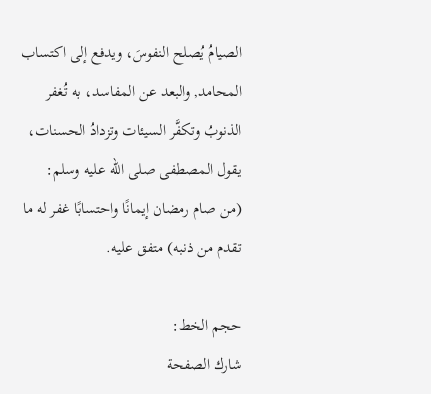الصيامُ يُصلح النفوسَ، ويدفع إلى اكتساب المحامد, والبعد عن المفاسد، به تُغفر الذنوبُ وتكفَّر السيئات وتزدادُ الحسنات، يقول المصطفى صلى الله عليه وسلم: (من صام رمضان إيمانًا واحتسابًا غفر له ما تقدم من ذنبه) متفق عليه.

حجم الخط:
شارك الصفحة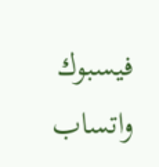فيسبوك واتساب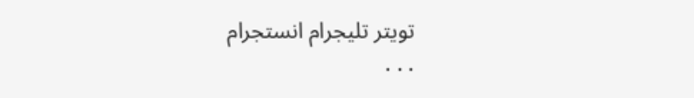تويتر تليجرام انستجرام
. . .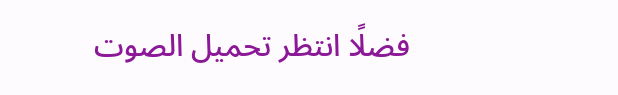فضلًا انتظر تحميل الصوت